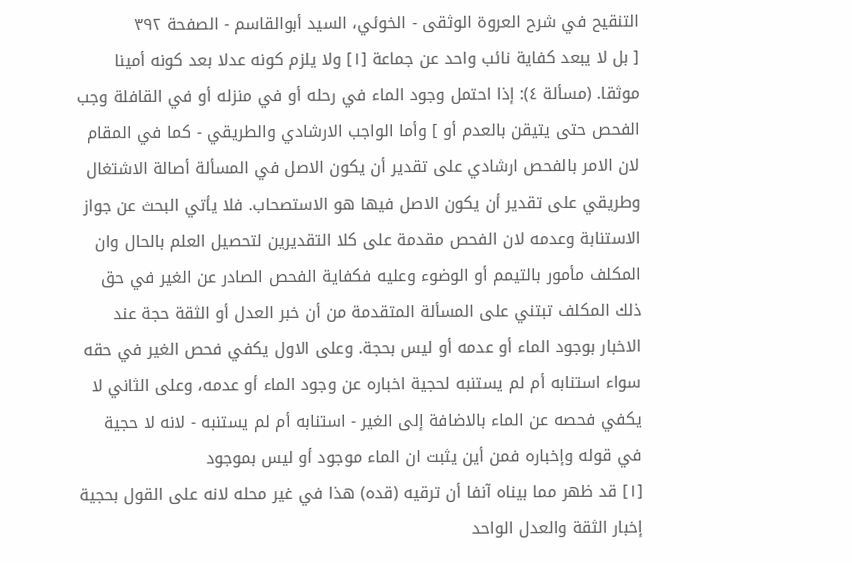التنقيح في شرح العروة الوثقى - الخوئي، السيد أبوالقاسم - الصفحة ٣٩٢
[ بل لا يبعد كفاية نائب واحد عن جماعة [١] ولا يلزم كونه عدلا بعد كونه أمينا موثقا. (مسألة ٤): إذا احتمل وجود الماء في رحله أو في منزله أو في القافلة وجب الفحص حتى يتيقن بالعدم أو ] وأما الواجب الارشادي والطريقي - كما في المقام لان الامر بالفحص ارشادي على تقدير أن يكون الاصل في المسألة أصالة الاشتغال وطريقي على تقدير أن يكون الاصل فيها هو الاستصحاب. فلا يأتي البحث عن جواز الاستنابة وعدمه لان الفحص مقدمة على كلا التقديرين لتحصيل العلم بالحال وان المكلف مأمور بالتيمم أو الوضوء وعليه فكفاية الفحص الصادر عن الغير في حق ذلك المكلف تبتني على المسألة المتقدمة من أن خبر العدل أو الثقة حجة عند الاخبار بوجود الماء أو عدمه أو ليس بحجة. وعلى الاول يكفي فحص الغير في حقه سواء استنابه أم لم يستنبه لحجية اخباره عن وجود الماء أو عدمه، وعلى الثاني لا يكفي فحصه عن الماء بالاضافة إلى الغير - استنابه أم لم يستنبه - لانه لا حجية في قوله وإخباره فمن أين يثبت ان الماء موجود أو ليس بموجود
[١] قد ظهر مما بيناه آنفا أن ترقيه (قده) هذا في غير محله لانه على القول بحجية إخبار الثقة والعدل الواحد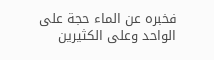فخبره عن الماء حجة على الواحد وعلى الكثيرين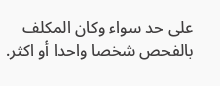على حد سواء وكان المكلف بالفحص شخصا واحدا أو اكثر.